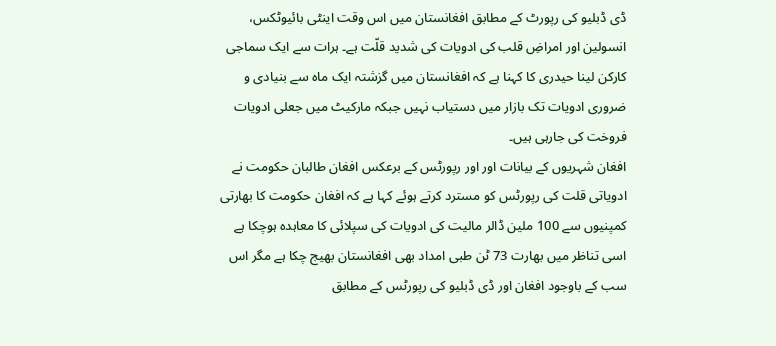ڈی ڈبلیو کی رپورٹ کے مطابق افغانستان میں اس وقت اینٹی بائیوٹکس، انسولین اور امراضِ قلب کی ادویات کی شدید قلّت ہے۔ ہرات سے ایک سماجی کارکن لینا حیدری کا کہنا ہے کہ افغانستان میں گزشتہ ایک ماہ سے بنیادی و ضروری ادویات تک بازار میں دستیاب نہیں جبکہ مارکیٹ میں جعلی ادویات فروخت کی جارہی ہیں۔
افغان شہریوں کے بیانات اور اور رپورٹس کے برعکس افغان طالبان حکومت نے ادویاتی قلت کی رپورٹس کو مسترد کرتے ہوئے کہا ہے کہ افغان حکومت کا بھارتی کمپنیوں سے 100 ملین ڈالر مالیت کی ادویات کی سپلائی کا معاہدہ ہوچکا ہے اسی تناظر میں بھارت 73 ٹن طبی امداد بھی افغانستان بھیج چکا ہے مگر اس سب کے باوجود افغان اور ڈی ڈبلیو کی رپورٹس کے مطابق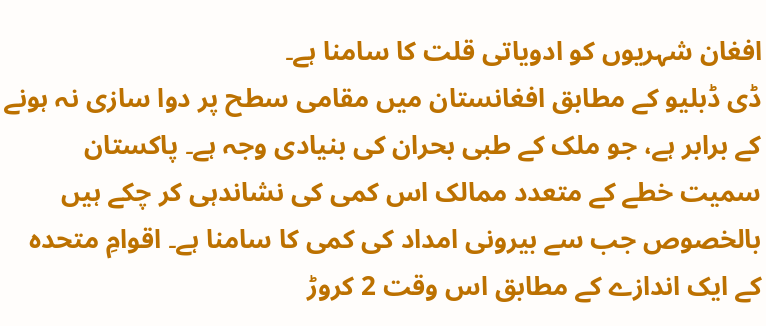افغان شہریوں کو ادویاتی قلت کا سامنا ہے۔
ڈی ڈبلیو کے مطابق افغانستان میں مقامی سطح پر دوا سازی نہ ہونے کے برابر ہے، جو ملک کے طبی بحران کی بنیادی وجہ ہے۔ پاکستان سمیت خطے کے متعدد ممالک اس کمی کی نشاندہی کر چکے ہیں بالخصوص جب سے بیرونی امداد کی کمی کا سامنا ہے۔ اقوامِ متحدہ کے ایک اندازے کے مطابق اس وقت 2 کروڑ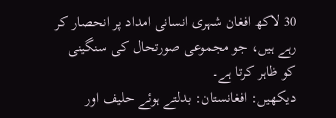30 لاکھ افغان شہری انسانی امداد پر انحصار کر رہے ہیں، جو مجموعی صورتحال کی سنگینی کو ظاہر کرتا ہے۔
دیکھیں: افغانستان: بدلتے ہوئے حلیف اور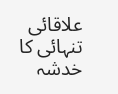علاقائی تنہائی کا خدشہ